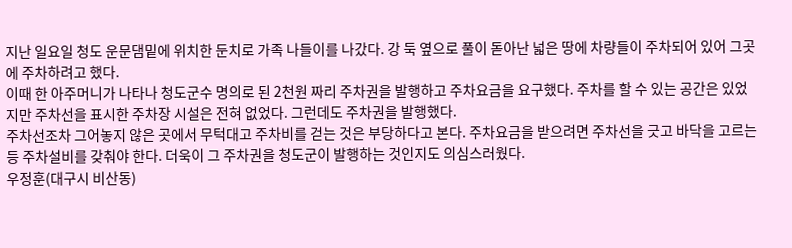지난 일요일 청도 운문댐밑에 위치한 둔치로 가족 나들이를 나갔다. 강 둑 옆으로 풀이 돋아난 넓은 땅에 차량들이 주차되어 있어 그곳에 주차하려고 했다.
이때 한 아주머니가 나타나 청도군수 명의로 된 2천원 짜리 주차권을 발행하고 주차요금을 요구했다. 주차를 할 수 있는 공간은 있었지만 주차선을 표시한 주차장 시설은 전혀 없었다. 그런데도 주차권을 발행했다.
주차선조차 그어놓지 않은 곳에서 무턱대고 주차비를 걷는 것은 부당하다고 본다. 주차요금을 받으려면 주차선을 긋고 바닥을 고르는 등 주차설비를 갖춰야 한다. 더욱이 그 주차권을 청도군이 발행하는 것인지도 의심스러웠다.
우정훈(대구시 비산동)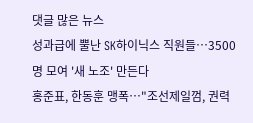댓글 많은 뉴스
성과급에 뿔난 SK하이닉스 직원들…3500명 모여 '새 노조' 만든다
홍준표, 한동훈 맹폭…"조선제일껌, 권력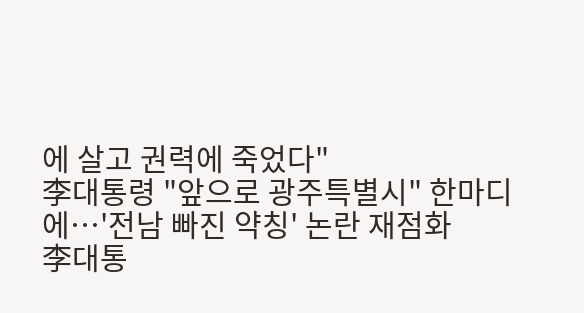에 살고 권력에 죽었다"
李대통령 "앞으로 광주특별시" 한마디에…'전남 빠진 약칭' 논란 재점화
李대통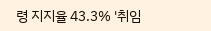령 지지율 43.3% '취임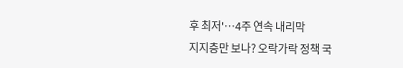후 최저'…4주 연속 내리막
지지층만 보나? 오락가락 정책 국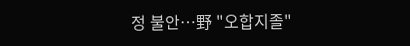정 불안…野 "오합지졸"